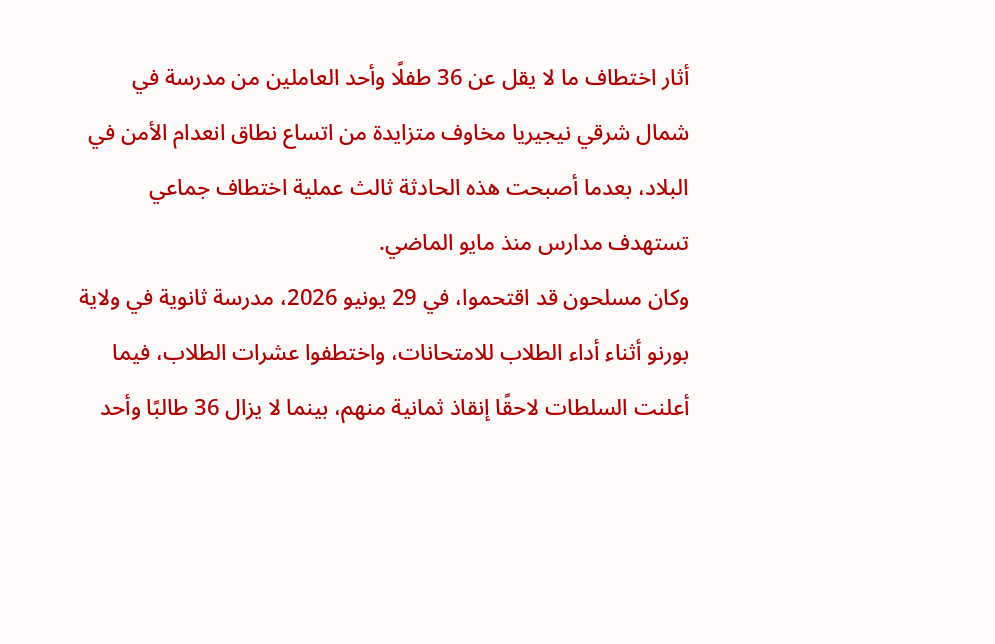أثار اختطاف ما لا يقل عن 36 طفلًا وأحد العاملين من مدرسة في شمال شرقي نيجيريا مخاوف متزايدة من اتساع نطاق انعدام الأمن في البلاد، بعدما أصبحت هذه الحادثة ثالث عملية اختطاف جماعي تستهدف مدارس منذ مايو الماضي.
وكان مسلحون قد اقتحموا، في 29 يونيو 2026، مدرسة ثانوية في ولاية بورنو أثناء أداء الطلاب للامتحانات، واختطفوا عشرات الطلاب، فيما أعلنت السلطات لاحقًا إنقاذ ثمانية منهم، بينما لا يزال 36 طالبًا وأحد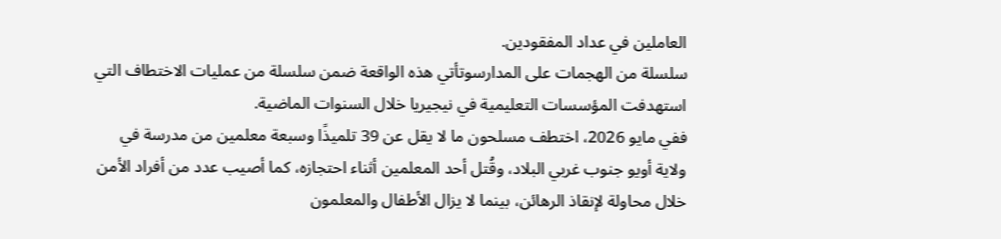العاملين في عداد المفقودين.
سلسلة من الهجمات على المدارسوتأتي هذه الواقعة ضمن سلسلة من عمليات الاختطاف التي استهدفت المؤسسات التعليمية في نيجيريا خلال السنوات الماضية.
ففي مايو 2026، اختطف مسلحون ما لا يقل عن 39 تلميذًا وسبعة معلمين من مدرسة في ولاية أويو جنوب غربي البلاد، وقُتل أحد المعلمين أثناء احتجازه، كما أصيب عدد من أفراد الأمن خلال محاولة لإنقاذ الرهائن، بينما لا يزال الأطفال والمعلمون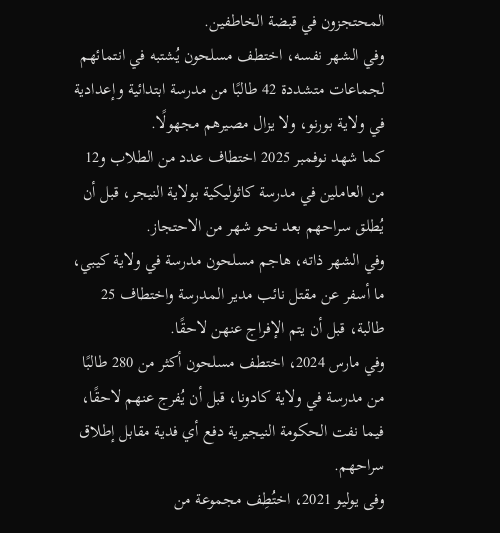المحتجزون في قبضة الخاطفين.
وفي الشهر نفسه، اختطف مسلحون يُشتبه في انتمائهم لجماعات متشددة 42 طالبًا من مدرسة ابتدائية وإعدادية في ولاية بورنو، ولا يزال مصيرهم مجهولًا.
كما شهد نوفمبر 2025 اختطاف عدد من الطلاب و12 من العاملين في مدرسة كاثوليكية بولاية النيجر، قبل أن يُطلق سراحهم بعد نحو شهر من الاحتجاز.
وفي الشهر ذاته، هاجم مسلحون مدرسة في ولاية كيبي، ما أسفر عن مقتل نائب مدير المدرسة واختطاف 25 طالبة، قبل أن يتم الإفراج عنهن لاحقًا.
وفي مارس 2024، اختطف مسلحون أكثر من 280 طالبًا من مدرسة في ولاية كادونا، قبل أن يُفرج عنهم لاحقًا، فيما نفت الحكومة النيجيرية دفع أي فدية مقابل إطلاق سراحهم.
وفى يوليو 2021، اختُطِف مجموعة من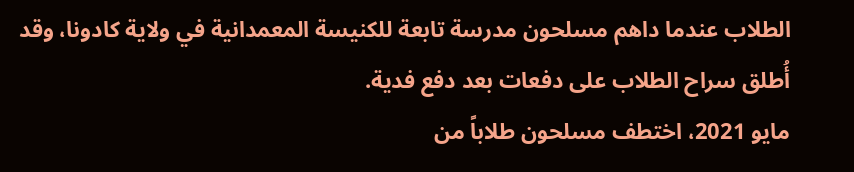الطلاب عندما داهم مسلحون مدرسة تابعة للكنيسة المعمدانية في ولاية كادونا، وقد أُطلق سراح الطلاب على دفعات بعد دفع فدية.
مايو 2021، اختطف مسلحون طلاباً من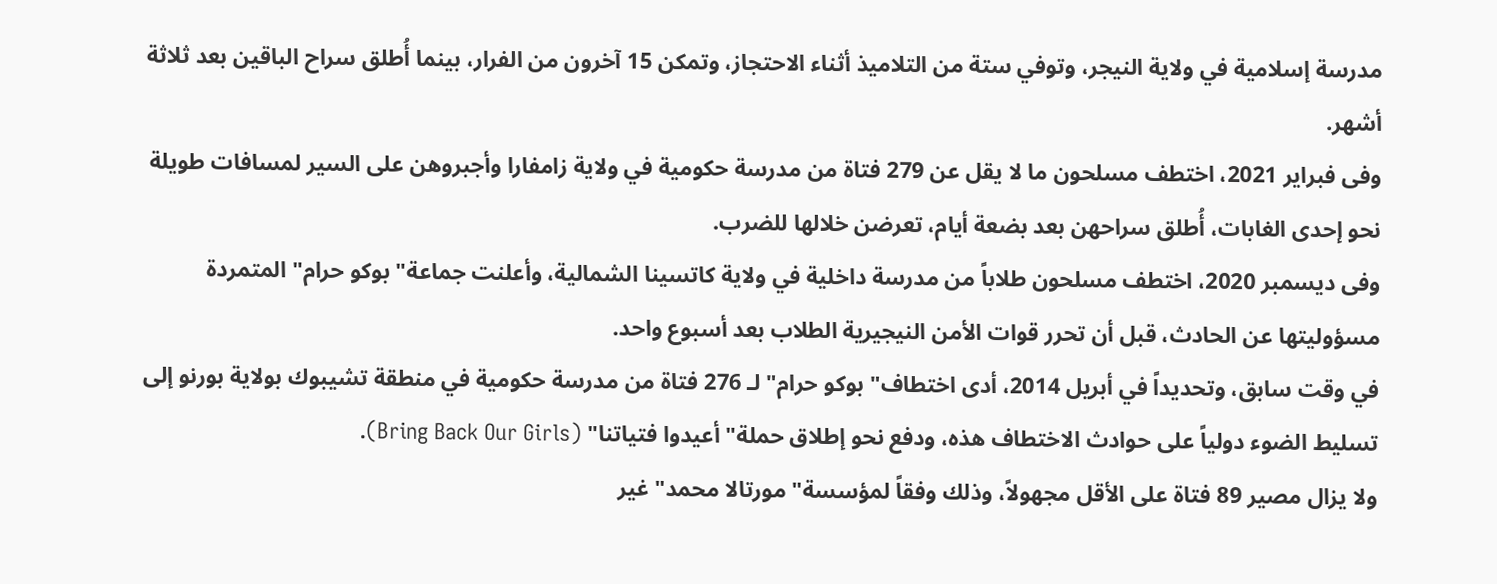مدرسة إسلامية في ولاية النيجر، وتوفي ستة من التلاميذ أثناء الاحتجاز، وتمكن 15 آخرون من الفرار، بينما أُطلق سراح الباقين بعد ثلاثة أشهر.
وفى فبراير 2021، اختطف مسلحون ما لا يقل عن 279 فتاة من مدرسة حكومية في ولاية زامفارا وأجبروهن على السير لمسافات طويلة نحو إحدى الغابات، أُطلق سراحهن بعد بضعة أيام، تعرضن خلالها للضرب.
وفى ديسمبر 2020، اختطف مسلحون طلاباً من مدرسة داخلية في ولاية كاتسينا الشمالية، وأعلنت جماعة" بوكو حرام" المتمردة مسؤوليتها عن الحادث، قبل أن تحرر قوات الأمن النيجيرية الطلاب بعد أسبوع واحد.
في وقت سابق، وتحديداً في أبريل 2014، أدى اختطاف" بوكو حرام" لـ 276 فتاة من مدرسة حكومية في منطقة تشيبوك بولاية بورنو إلى تسليط الضوء دولياً على حوادث الاختطاف هذه، ودفع نحو إطلاق حملة" أعيدوا فتياتنا" (Bring Back Our Girls).
ولا يزال مصير 89 فتاة على الأقل مجهولاً، وذلك وفقاً لمؤسسة" مورتالا محمد" غير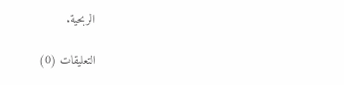الربحية.

التعليقات (0)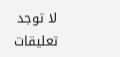لا توجد تعليقات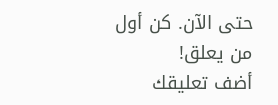حتى الآن. كن أول من يعلق!
أضف تعليقك